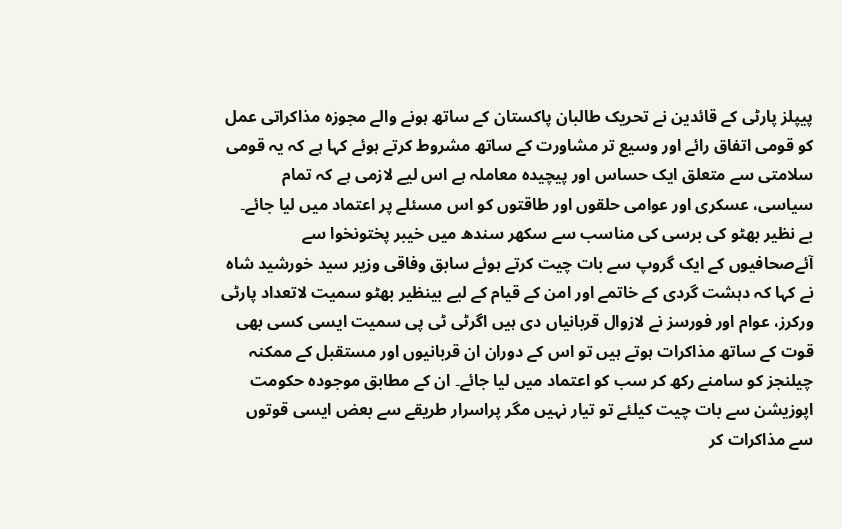پیپلز پارٹی کے قائدین نے تحریک طالبان پاکستان کے ساتھ ہونے والے مجوزہ مذاکراتی عمل کو قومی اتفاق رائے اور وسیع تر مشاورت کے ساتھ مشروط کرتے ہوئے کہا ہے کہ یہ قومی سلامتی سے متعلق ایک حساس اور پیچیدہ معاملہ ہے اس لیے لازمی ہے کہ تمام سیاسی، عسکری اور عوامی حلقوں اور طاقتوں کو اس مسئلے پر اعتماد میں لیا جائے۔
بے نظیر بھٹو کی برسی کی مناسب سے سکھر سندھ میں خیبر پختونخوا سے آئےصحافیوں کے ایک گروپ سے بات چیت کرتے ہوئے سابق وفاقی وزیر سید خورشید شاہ نے کہا کہ دہشت گردی کے خاتمے اور امن کے قیام کے لیے بینظیر بھٹو سمیت لاتعداد پارٹی ورکرز، عوام اور فورسز نے لازوال قربانیاں دی ہیں اگرٹی ٹی پی سمیت ایسی کسی بھی قوت کے ساتھ مذاکرات ہوتے ہیں تو اس کے دوران ان قربانیوں اور مستقبل کے ممکنہ چیلنجز کو سامنے رکھ کر سب کو اعتماد میں لیا جائے۔ ان کے مطابق موجودہ حکومت اپوزیشن سے بات چیت کیلئے تو تیار نہیں مگر پراسرار طریقے سے بعض ایسی قوتوں سے مذاکرات کر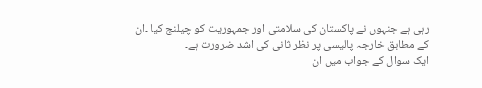رہی ہے جنہوں نے پاکستان کی سلامتی اور جمہوریت کو چیلنج کیا ۔ان کے مطابق خارجہ پالیسی پر نظر ثانی کی اشد ضرورت ہے۔
ایک سوال کے جواب میں ان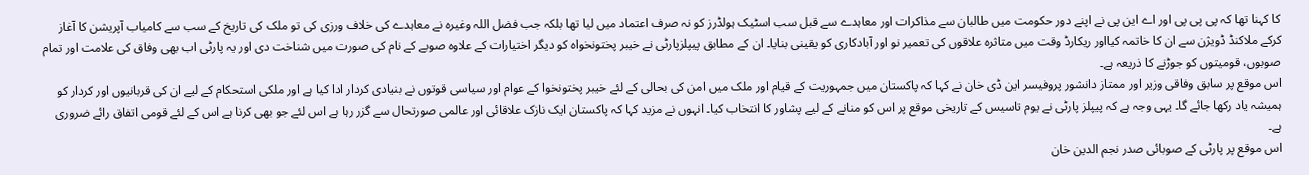کا کہنا تھا کہ پی پی پی اور اے این پی نے اپنے دور حکومت میں طالبان سے مذاکرات اور معاہدے سے قبل سب اسٹیک ہولڈرز کو نہ صرف اعتماد میں لیا تھا بلکہ جب فضل اللہ وغیرہ نے معاہدے کی خلاف ورزی کی تو ملک کی تاریخ کے سب سے کامیاب آپریشن کا آغاز کرکے ملاکنڈ ڈویژن سے ان کا خاتمہ کیااور ریکارڈ وقت میں متاثرہ علاقوں کی تعمیر نو اور آبادکاری کو یقینی بنایا۔ ان کے مطابق پیپلزپارٹی نے خیبر پختونخواہ کو دیگر اختیارات کے علاوہ صوبے کے نام کی صورت میں شناخت دی اور یہ پارٹی اب بھی وفاق کی علامت اور تمام صوبوں، قومیتوں کو جوڑنے کا ذریعہ ہے۔
اس موقع پر سابق وفاقی وزیر اور ممتاز دانشور پروفیسر این ڈی خان نے کہا کہ پاکستان میں جمہوریت کے قیام اور ملک میں امن کی بحالی کے لئے خیبر پختونخوا کے عوام اور سیاسی قوتوں نے بنیادی کردار ادا کیا ہے اور ملکی استحکام کے لیے ان کی قربانیوں اور کردار کو ہمیشہ یاد رکھا جائے گا۔ یہی وجہ ہے کہ پیپلز پارٹی نے یوم تاسیس کے تاریخی موقع پر اس کو منانے کے لیے پشاور کا انتخاب کیا۔ انہوں نے مزید کہا کہ پاکستان ایک نازک علاقائی اور عالمی صورتحال سے گزر رہا ہے اس لئے جو بھی کرنا ہے اس کے لئے قومی اتفاق رائے ضروری ہے۔
اس موقع پر پارٹی کے صوبائی صدر نجم الدین خان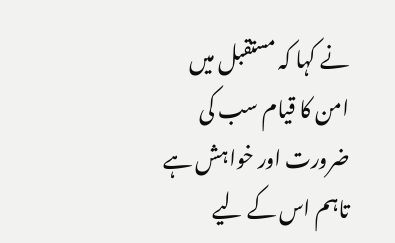نے کہا کہ مستقبل میں امن کا قیام سب کی ضرورت اور خواہش ہے تاہم اس کے لیے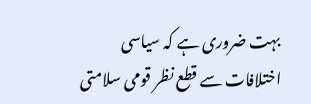بہت ضروری ہے کہ سیاسی اختلافات سے قطع نظر قومی سلامتی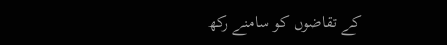کے تقاضوں کو سامنے رکھ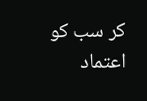کر سب کو اعتماد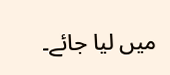میں لیا جائے۔